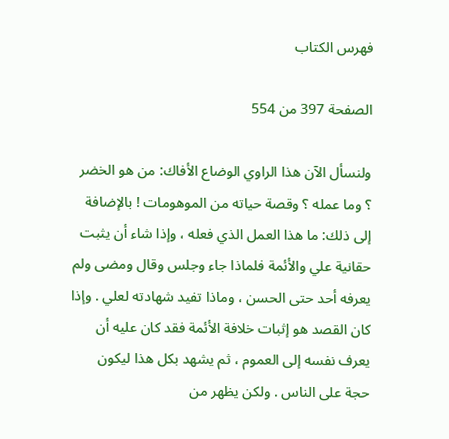فهرس الكتاب

الصفحة 397 من 554

ولنسأل الآن هذا الراوي الوضاع الأفاك: من هو الخضر ؟ وما عمله ؟ وقصة حياته من الموهومات ! بالإضافة إلى ذلك: ما هذا العمل الذي فعله ، وإذا شاء أن يثبت حقانية علي والأئمة فلماذا جاء وجلس وقال ومضى ولم يعرفه أحد حتى الحسن ، وماذا تفيد شهادته لعلي . وإذا كان القصد هو إثبات خلافة الأئمة فقد كان عليه أن يعرف نفسه إلى العموم ، ثم يشهد بكل هذا ليكون حجة على الناس . ولكن يظهر من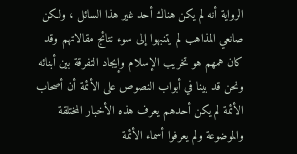الرواية أنه لم يكن هناك أحد غير هذا السائل ، ولكن صانعي المذاهب لم يتنبهوا إلى سوء نتائج مقالاتهم وقد كان همهم هو تخريب الإسلام وإيجاد التفرقة بين أبنائه ونحن قد بينا في أبواب النصوص على الأئمة أن أصحاب الأئمة لم يكن أحدهم يعرف هذه الأخبار المختلقة والموضوعة ولم يعرفوا أسماء الأئمة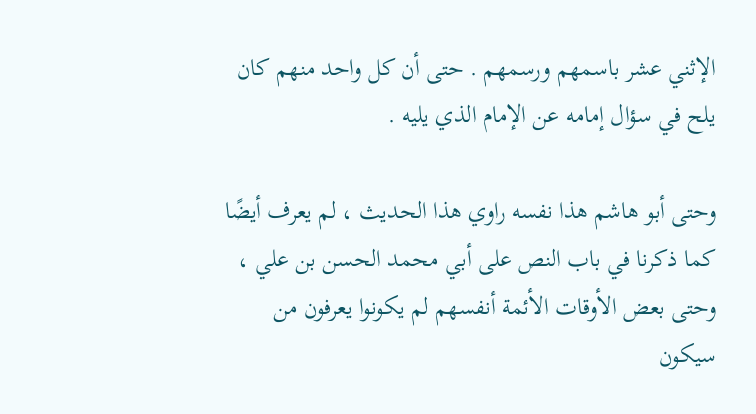الإثني عشر باسمهم ورسمهم . حتى أن كل واحد منهم كان يلح في سؤال إمامه عن الإمام الذي يليه .

وحتى أبو هاشم هذا نفسه راوي هذا الحديث ، لم يعرف أيضًا كما ذكرنا في باب النص على أبي محمد الحسن بن علي ، وحتى بعض الأوقات الأئمة أنفسهم لم يكونوا يعرفون من سيكون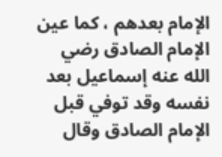الإمام بعدهم ، كما عين الإمام الصادق رضي الله عنه إسماعيل بعد نفسه وقد توفي قبل الإمام الصادق وقال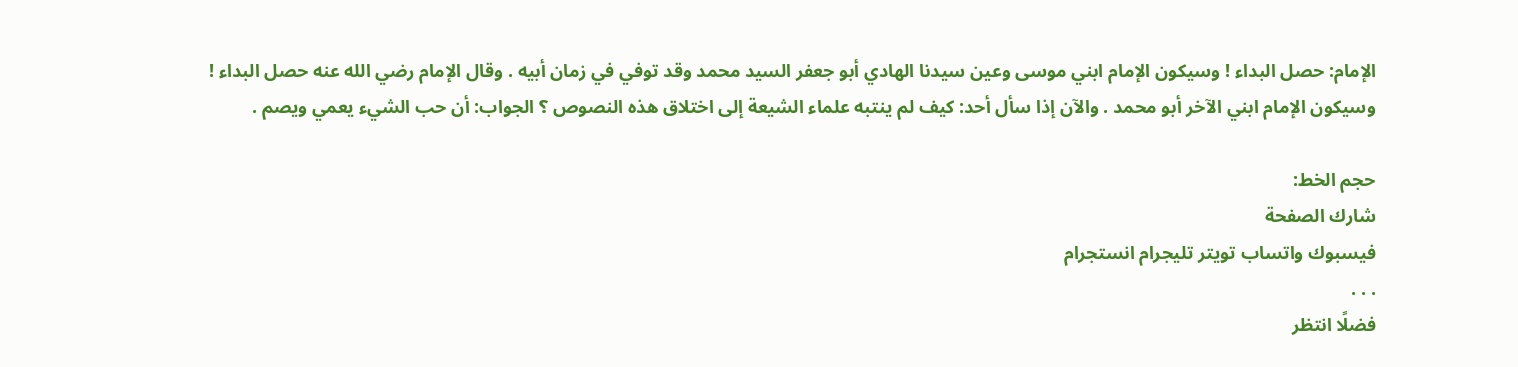الإمام: حصل البداء ! وسيكون الإمام ابني موسى وعين سيدنا الهادي أبو جعفر السيد محمد وقد توفي في زمان أبيه . وقال الإمام رضي الله عنه حصل البداء ! وسيكون الإمام ابني الآخر أبو محمد . والآن إذا سأل أحد: كيف لم ينتبه علماء الشيعة إلى اختلاق هذه النصوص ؟ الجواب: أن حب الشيء يعمي ويصم .

حجم الخط:
شارك الصفحة
فيسبوك واتساب تويتر تليجرام انستجرام
. . .
فضلًا انتظر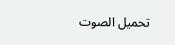تحميل الصوت